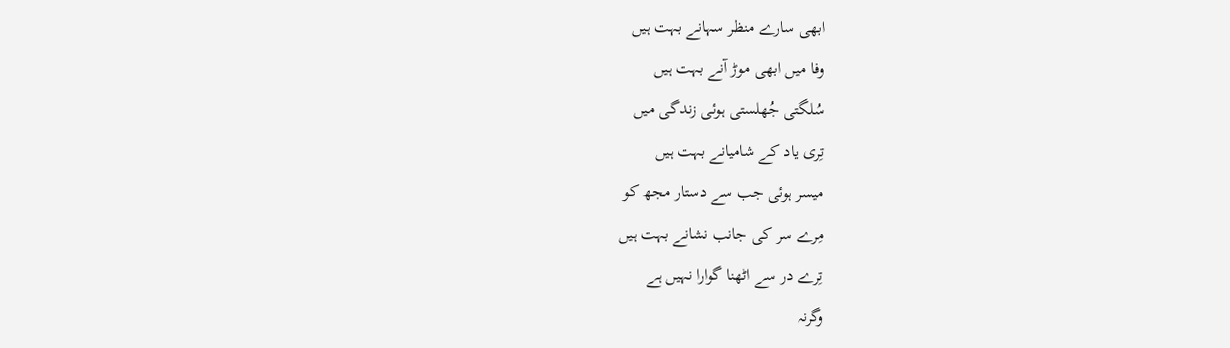ابھی سارے منظر سہانے بہت ہیں
وفا میں ابھی موڑ آنے بہت ہیں
سُلگتی جُھلستی ہوئی زندگی میں
تِری یاد کے شامیانے بہت ہیں
میسر ہوئی جب سے دستار مجھ کو
مِرے سر کی جانب نشانے بہت ہیں
تِرے در سے اٹھنا گوارا نہیں ہے
وگرنہ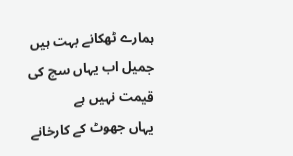ہمارے ٹھکانے بہت ہیں
جمیل اب یہاں سچ کی قیمت نہیں ہے
یہاں جھوٹ کے کارخانے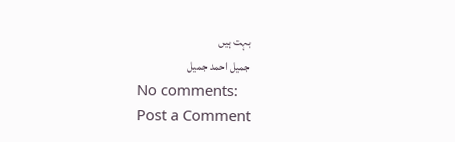بہت ہیں
جمیل احمد جمیل
No comments:
Post a Comment